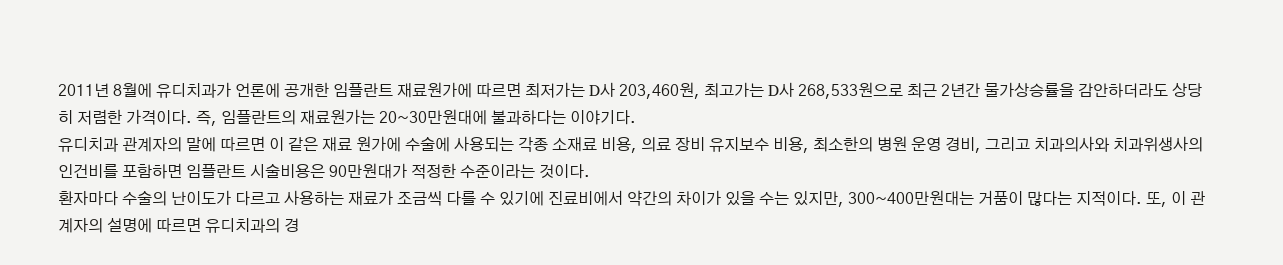2011년 8월에 유디치과가 언론에 공개한 임플란트 재료원가에 따르면 최저가는 D사 203,460원, 최고가는 D사 268,533원으로 최근 2년간 물가상승률을 감안하더라도 상당히 저렴한 가격이다. 즉, 임플란트의 재료원가는 20~30만원대에 불과하다는 이야기다.
유디치과 관계자의 말에 따르면 이 같은 재료 원가에 수술에 사용되는 각종 소재료 비용, 의료 장비 유지보수 비용, 최소한의 병원 운영 경비, 그리고 치과의사와 치과위생사의 인건비를 포함하면 임플란트 시술비용은 90만원대가 적정한 수준이라는 것이다.
환자마다 수술의 난이도가 다르고 사용하는 재료가 조금씩 다를 수 있기에 진료비에서 약간의 차이가 있을 수는 있지만, 300~400만원대는 거품이 많다는 지적이다. 또, 이 관계자의 설명에 따르면 유디치과의 경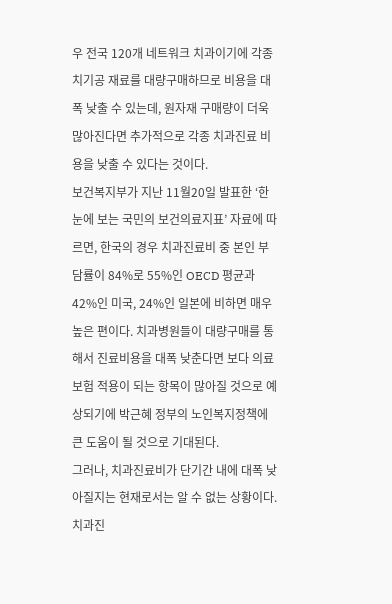우 전국 120개 네트워크 치과이기에 각종 치기공 재료를 대량구매하므로 비용을 대폭 낮출 수 있는데, 원자재 구매량이 더욱 많아진다면 추가적으로 각종 치과진료 비용을 낮출 수 있다는 것이다.
보건복지부가 지난 11월20일 발표한 ‘한눈에 보는 국민의 보건의료지표’ 자료에 따르면, 한국의 경우 치과진료비 중 본인 부담률이 84%로 55%인 OECD 평균과 42%인 미국, 24%인 일본에 비하면 매우 높은 편이다. 치과병원들이 대량구매를 통해서 진료비용을 대폭 낮춘다면 보다 의료보험 적용이 되는 항목이 많아질 것으로 예상되기에 박근혜 정부의 노인복지정책에 큰 도움이 될 것으로 기대된다.
그러나, 치과진료비가 단기간 내에 대폭 낮아질지는 현재로서는 알 수 없는 상황이다. 치과진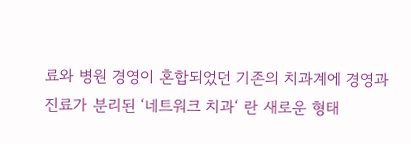료와 병원 경영이 혼합되었던 기존의 치과계에 경영과 진료가 분리된 ‘네트워크 치과‘ 란 새로운 형태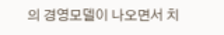의 경영모델이 나오면서 치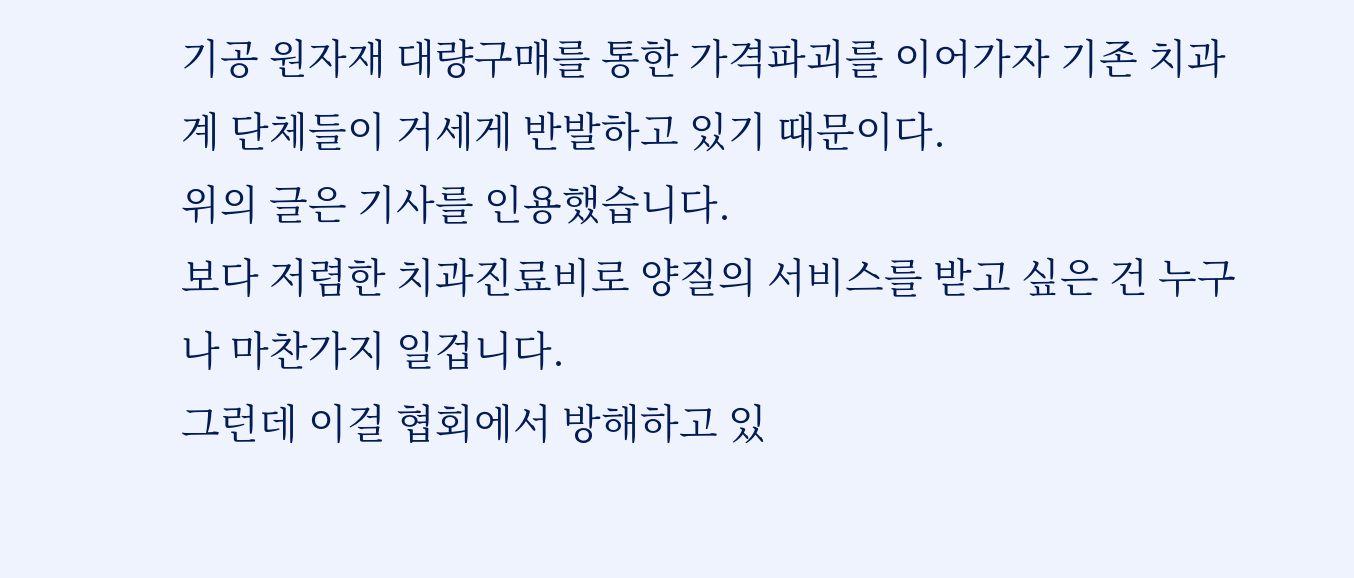기공 원자재 대량구매를 통한 가격파괴를 이어가자 기존 치과계 단체들이 거세게 반발하고 있기 때문이다.
위의 글은 기사를 인용했습니다.
보다 저렴한 치과진료비로 양질의 서비스를 받고 싶은 건 누구나 마찬가지 일겁니다.
그런데 이걸 협회에서 방해하고 있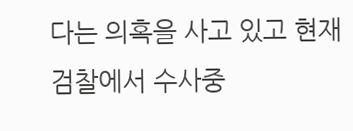다는 의혹을 사고 있고 현재 검찰에서 수사중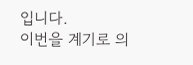입니다.
이번을 계기로 의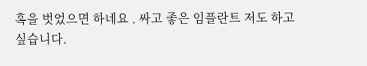혹을 벗었으면 하네요 . 싸고 좋은 임플란트 저도 하고 싶습니다.